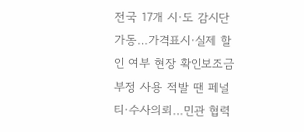전국 17개 시·도 감시단 가동…가격표시·실제 할인 여부 현장 확인보조금 부정 사용 적발 땐 페널티·수사의뢰…민관 협력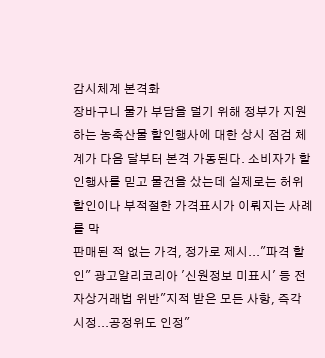감시체계 본격화
장바구니 물가 부담을 덜기 위해 정부가 지원하는 농축산물 할인행사에 대한 상시 점검 체계가 다음 달부터 본격 가동된다. 소비자가 할인행사를 믿고 물건을 샀는데 실제로는 허위 할인이나 부적절한 가격표시가 이뤄지는 사례를 막
판매된 적 없는 가격, 정가로 제시..."파격 할인" 광고알리코리아 '신원정보 미표시' 등 전자상거래법 위반"지적 받은 모든 사항, 즉각 시정...공정위도 인정"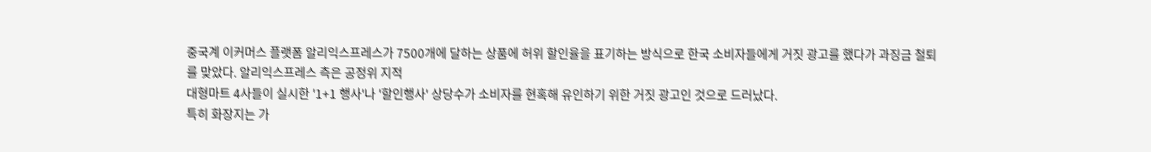중국계 이커머스 플랫폼 알리익스프레스가 7500개에 달하는 상품에 허위 할인율을 표기하는 방식으로 한국 소비자들에게 거짓 광고를 했다가 과징금 철퇴를 맞았다. 알리익스프레스 측은 공정위 지적
대형마트 4사들이 실시한 '1+1 행사'나 '할인행사' 상당수가 소비자를 현혹해 유인하기 위한 거짓 광고인 것으로 드러났다.
특히 화장지는 가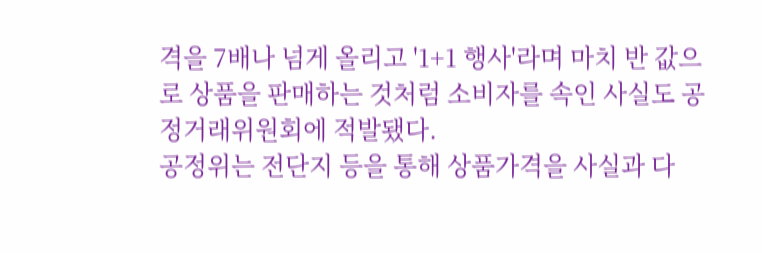격을 7배나 넘게 올리고 '1+1 행사'라며 마치 반 값으로 상품을 판매하는 것처럼 소비자를 속인 사실도 공정거래위원회에 적발됐다.
공정위는 전단지 등을 통해 상품가격을 사실과 다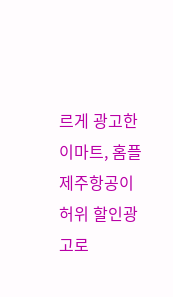르게 광고한 이마트, 홈플
제주항공이 허위 할인광고로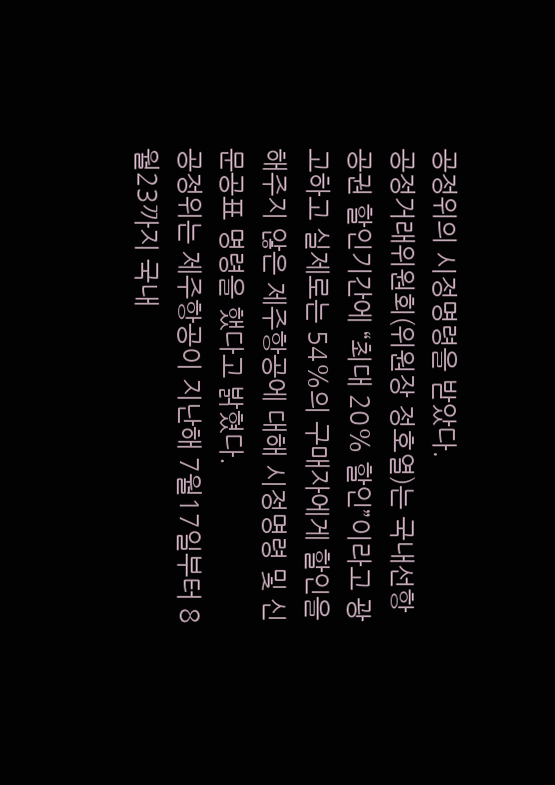공정위의 시정명령을 받았다.
공정거래위원회(위원장 정호열)는 국내선항공권 할인기간에 “최대 20% 할인”이라고 광고하고 실제로는 54%의 구매자에게 할인을 해주지 않은 제주항공에 대해 시정명령 및 신문공표 명령을 했다고 밝혔다.
공정위는 제주항공이 지난해 7월17일부터 8월23까지 국내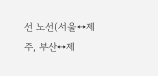선 노선(서울↔제주, 부산↔제